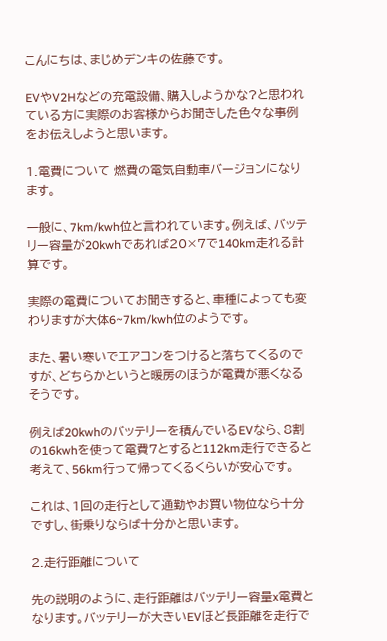こんにちは、まじめデンキの佐藤です。

EVやV2Hなどの充電設備、購入しようかな?と思われている方に実際のお客様からお聞きした色々な事例をお伝えしようと思います。

1.電費について 燃費の電気自動車バージョンになります。

一般に、7km/kwh位と言われています。例えば、バッテリー容量が20kwhであれば20×7で140km走れる計算です。

実際の電費についてお聞きすると、車種によっても変わりますが大体6~7km/kwh位のようです。

また、暑い寒いでエアコンをつけると落ちてくるのですが、どちらかというと暖房のほうが電費が悪くなるそうです。

例えば20kwhのバッテリーを積んでいるEVなら、8割の16kwhを使って電費7とすると112km走行できると考えて、56km行って帰ってくるくらいが安心です。

これは、1回の走行として通勤やお買い物位なら十分ですし、街乗りならば十分かと思います。

2.走行距離について

先の説明のように、走行距離はバッテリー容量x電費となります。バッテリーが大きいEVほど長距離を走行で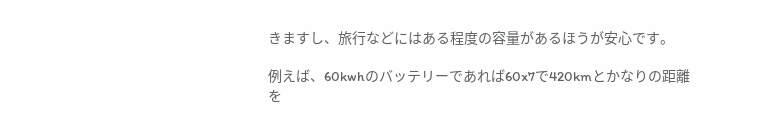きますし、旅行などにはある程度の容量があるほうが安心です。

例えば、60kwhのバッテリーであれば60x7で420kmとかなりの距離を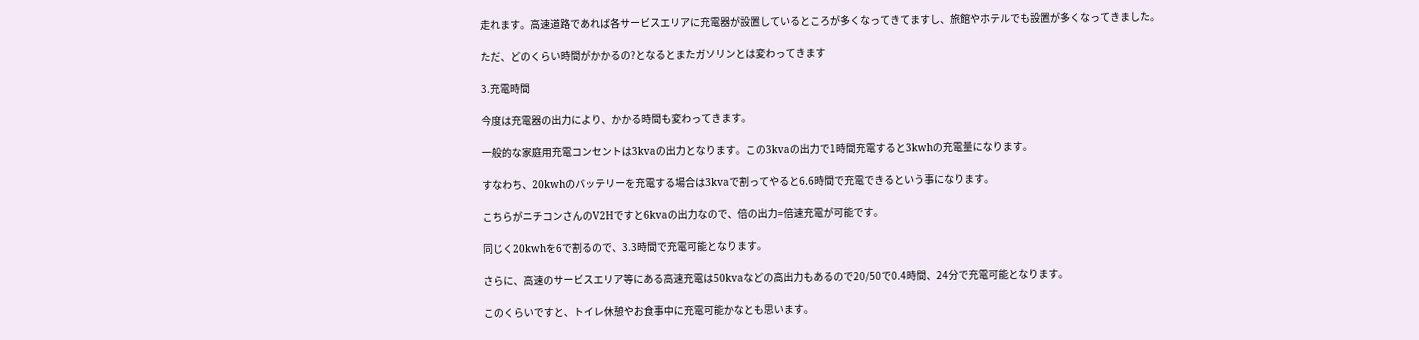走れます。高速道路であれば各サービスエリアに充電器が設置しているところが多くなってきてますし、旅館やホテルでも設置が多くなってきました。

ただ、どのくらい時間がかかるの?となるとまたガソリンとは変わってきます

3.充電時間

今度は充電器の出力により、かかる時間も変わってきます。

一般的な家庭用充電コンセントは3kvaの出力となります。この3kvaの出力で1時間充電すると3kwhの充電量になります。

すなわち、20kwhのバッテリーを充電する場合は3kvaで割ってやると6.6時間で充電できるという事になります。

こちらがニチコンさんのV2Hですと6kvaの出力なので、倍の出力=倍速充電が可能です。

同じく20kwhを6で割るので、3.3時間で充電可能となります。

さらに、高速のサービスエリア等にある高速充電は50kvaなどの高出力もあるので20/50で0.4時間、24分で充電可能となります。

このくらいですと、トイレ休憩やお食事中に充電可能かなとも思います。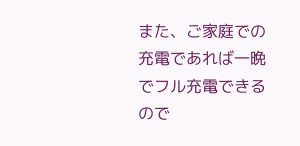また、ご家庭での充電であれば一晩でフル充電できるので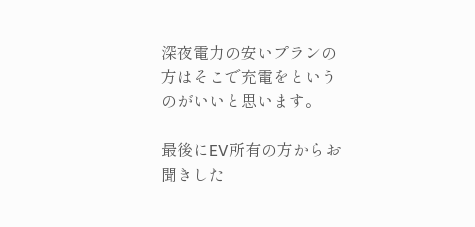深夜電力の安いプランの方はそこで充電をというのがいいと思います。

最後にEV所有の方からお聞きした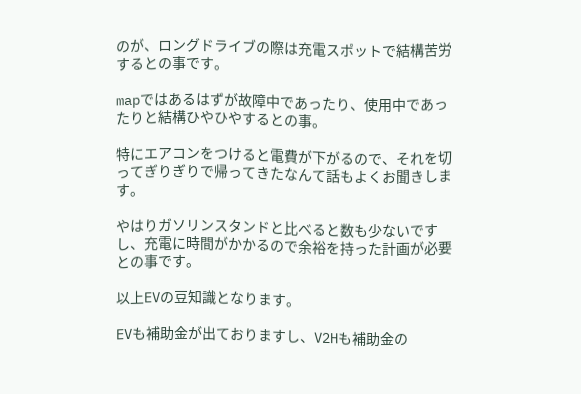のが、ロングドライブの際は充電スポットで結構苦労するとの事です。

mapではあるはずが故障中であったり、使用中であったりと結構ひやひやするとの事。

特にエアコンをつけると電費が下がるので、それを切ってぎりぎりで帰ってきたなんて話もよくお聞きします。

やはりガソリンスタンドと比べると数も少ないですし、充電に時間がかかるので余裕を持った計画が必要との事です。

以上EVの豆知識となります。

EVも補助金が出ておりますし、V2Hも補助金の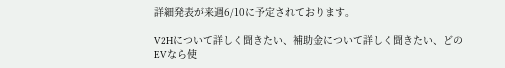詳細発表が来週6/10に予定されております。

V2Hについて詳しく聞きたい、補助金について詳しく聞きたい、どのEVなら使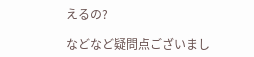えるの?

などなど疑問点ございまし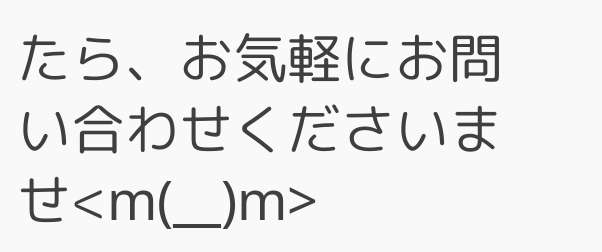たら、お気軽にお問い合わせくださいませ<m(__)m>